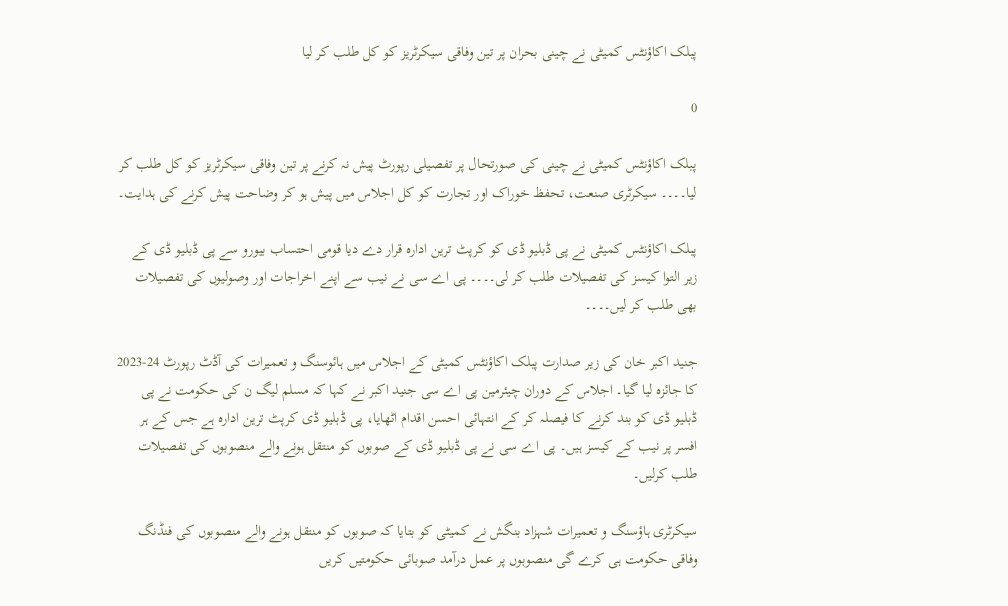پبلک اکاؤنٹس کمیٹی نے چینی بحران پر تین وفاقی سیکرٹریز کو کل طلب کر لیا

0

پبلک اکاؤنٹس کمیٹی نے چینی کی صورتحال پر تفصیلی رپورٹ پیش نہ کرنے پر تین وفاقی سیکرٹریز کو کل طلب کر لیا۔۔۔۔ سیکرٹری صنعت، تحفظ خوراک اور تجارت کو کل اجلاس میں پیش ہو کر وضاحت پیش کرنے کی ہدایت۔

پبلک اکاؤنٹس کمیٹی نے پی ڈبلیو ڈی کو کرپٹ ترین ادارہ قرار دے دیا قومی احتساب بیورو سے پی ڈبلیو ڈی کے زیر التوا کیسز کی تفصیلات طلب کر لی۔۔۔۔ پی اے سی نے نیب سے اپنے اخراجات اور وصولیوں کی تفصیلات بھی طلب کر لیں۔۔۔۔

جنید اکبر خان کی زیر صدارت پبلک اکاؤنٹس کمیٹی کے اجلاس میں ہائوسنگ و تعمیرات کی آڈٹ رپورٹ 24-2023 کا جائزہ لیا گیا۔ اجلاس کے دوران چیئرمین پی اے سی جنید اکبر نے کہا کہ مسلم لیگ ن کی حکومت نے پی ڈبلیو ڈی کو بند کرنے کا فیصلہ کر کے انتہائی احسن اقدام اٹھایا، پی ڈبلیو ڈی کرپٹ ترین ادارہ ہے جس کے ہر افسر پر نیب کے کیسز ہیں۔ پی اے سی نے پی ڈبلیو ڈی کے صوبوں کو منتقل ہونے والے منصوبوں کی تفصیلات طلب کرلیں۔

سیکرٹری ہاؤسنگ و تعمیرات شہزاد بنگش نے کمیٹی کو بتایا کہ صوبوں کو منتقل ہونے والے منصوبوں کی فنڈنگ وفاقی حکومت ہی کرے گی منصوبوں پر عمل درآمد صوبائی حکومتیں کریں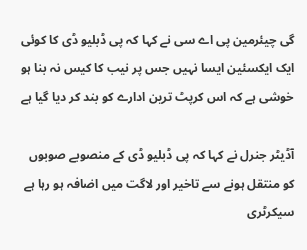گی چیئرمین پی اے سی نے کہا کہ پی ڈبلیو ڈی کا کوئی ایک ایکسئین ایسا نہیں جس پر نیب کا کیس نہ بنا ہو خوشی ہے کہ اس کرپٹ ترین ادارے کو بند کر دیا گیا ہے

آڈیٹر جنرل نے کہا کہ پی ڈبلیو ڈی کے منصوبے صوبوں کو منتقل ہونے سے تاخیر اور لاگت میں اضافہ ہو رہا ہے سیکرٹری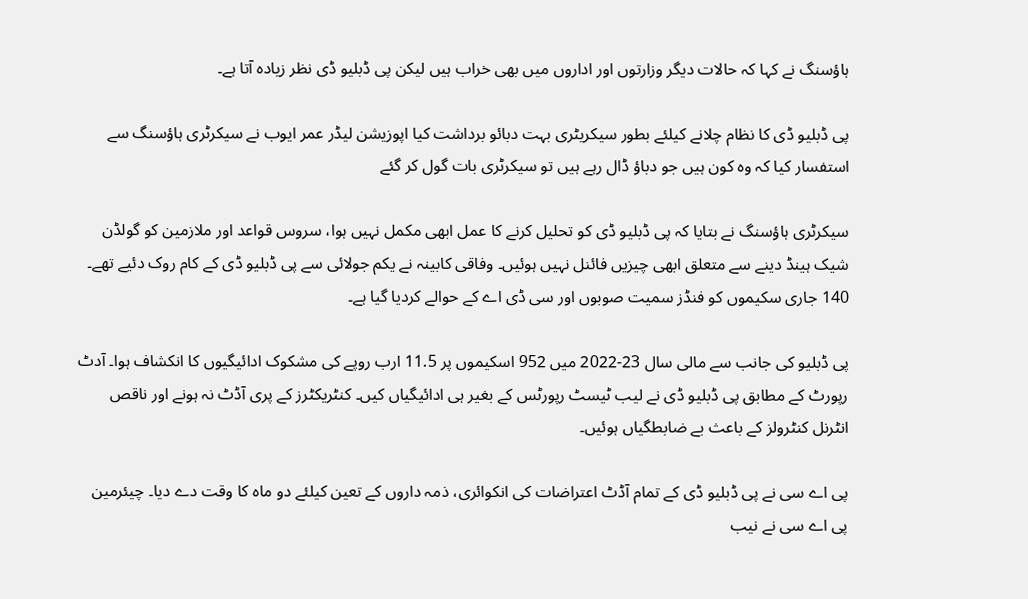ہاؤسنگ نے کہا کہ حالات دیگر وزارتوں اور اداروں میں بھی خراب ہیں لیکن پی ڈبلیو ڈی نظر زیادہ آتا ہے۔

پی ڈبلیو ڈی کا نظام چلانے کیلئے بطور سیکریٹری بہت دبائو برداشت کیا اپوزیشن لیڈر عمر ایوب نے سیکرٹری ہاؤسنگ سے استفسار کیا کہ وہ کون ہیں جو دباؤ ڈال رہے ہیں تو سیکرٹری بات گول کر گئے

سیکرٹری ہاؤسنگ نے بتایا کہ پی ڈبلیو ڈی کو تحلیل کرنے کا عمل ابھی مکمل نہیں ہوا، سروس قواعد اور ملازمین کو گولڈن شیک ہینڈ دینے سے متعلق ابھی چیزیں فائنل نہیں ہوئیں۔ وفاقی کابینہ نے یکم جولائی سے پی ڈبلیو ڈی کے کام روک دئیے تھے۔ 140 جاری سکیموں کو فنڈز سمیت صوبوں اور سی ڈی اے کے حوالے کردیا گیا ہے۔

پی ڈبلیو کی جانب سے مالی سال 23-2022 میں 952 اسکیموں پر 11.5 ارب روپے کی مشکوک ادائیگیوں کا انکشاف ہوا۔ آدٹ رپورٹ کے مطابق پی ڈبلیو ڈی نے لیب ٹیسٹ رپورٹس کے بغیر ہی ادائیگیاں کیں۔ کنٹریکٹرز کے پری آڈٹ نہ ہونے اور ناقص انٹرنل کنٹرولز کے باعث بے ضابطگیاں ہوئیں۔

پی اے سی نے پی ڈبلیو ڈی کے تمام آڈٹ اعتراضات کی انکوائری، ذمہ داروں کے تعین کیلئے دو ماہ کا وقت دے دیا۔ چیئرمین پی اے سی نے نیب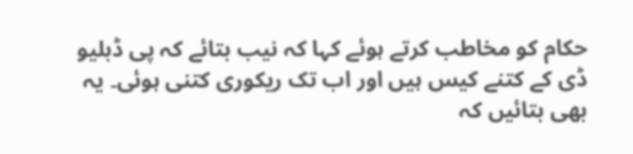حکام کو مخاطب کرتے ہوئے کہا کہ نیب بتائے کہ پی ڈبلیو ڈی کے کتنے کیس ہیں اور اب تک ریکوری کتنی ہوئی۔ یہ بھی بتائیں کہ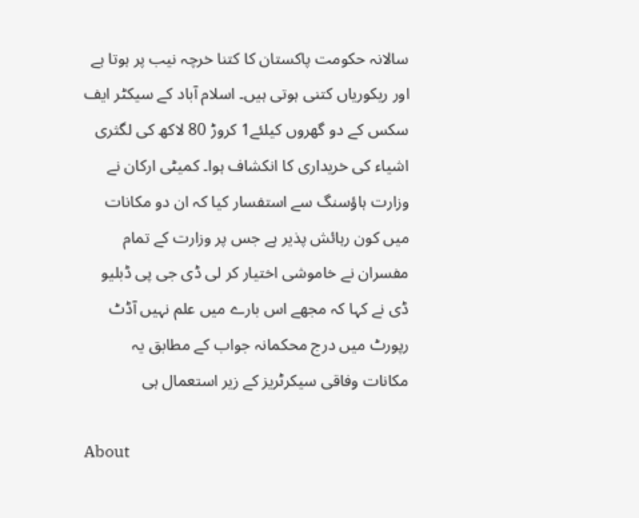سالانہ حکومت پاکستان کا کتنا خرچہ نیب پر ہوتا ہے اور ریکوریاں کتنی ہوتی ہیں۔ اسلام آباد کے سیکٹر ایف سکس کے دو گھروں کیلئے1 کروڑ 80 لاکھ کی لگثری اشیاء کی خریداری کا انکشاف ہوا۔ کمیٹی ارکان نے وزارت ہاؤسنگ سے استفسار کیا کہ ان دو مکانات میں کون رہائش پذیر ہے جس پر وزارت کے تمام مفسران نے خاموشی اختیار کر لی ڈی جی پی ڈبلیو ڈی نے کہا کہ مجھے اس بارے میں علم نہیں آڈٹ رپورٹ میں درج محکمانہ جواب کے مطابق یہ مکانات وفاقی سیکرٹریز کے زیر استعمال ہی

About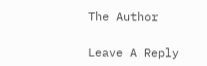The Author

Leave A Reply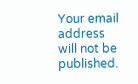Your email address will not be published.